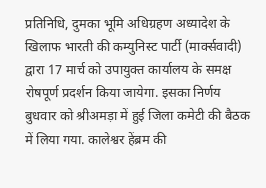प्रतिनिधि, दुमका भूमि अधिग्रहण अध्यादेश के खिलाफ भारती की कम्युनिस्ट पार्टी (मार्क्सवादी) द्वारा 17 मार्च को उपायुक्त कार्यालय के समक्ष रोषपूर्ण प्रदर्शन किया जायेगा. इसका निर्णय बुधवार को श्रीअमड़ा में हुई जिला कमेटी की बैठक में लिया गया. कालेश्वर हेंब्रम की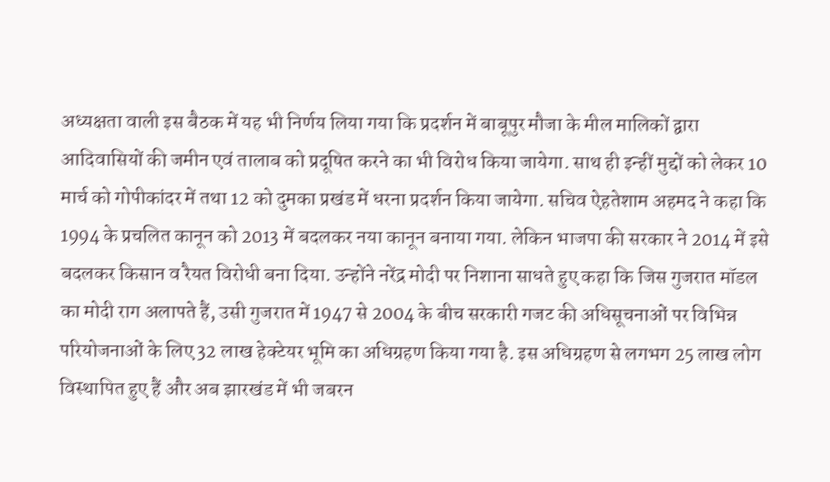अध्यक्षता वाली इस बैठक में यह भी निर्णय लिया गया कि प्रदर्शन में बाबूपुर मौजा के मील मालिकों द्वारा आदिवासियों की जमीन एवं तालाब को प्रदूषित करने का भी विरोध किया जायेगा. साथ ही इन्हीं मुद्दों को लेकर 10 मार्च को गोपीकांदर में तथा 12 को दुमका प्रखंड में धरना प्रदर्शन किया जायेगा. सचिव ऐहतेशाम अहमद ने कहा कि 1994 के प्रचलित कानून को 2013 में बदलकर नया कानून बनाया गया. लेकिन भाजपा की सरकार ने 2014 में इसे बदलकर किसान व रैयत विरोधी बना दिया. उन्होंने नरेंद्र मोदी पर निशाना साधते हुए कहा कि जिस गुजरात मॉडल का मोदी राग अलापते हैं, उसी गुजरात में 1947 से 2004 के बीच सरकारी गजट की अधिसूचनाओं पर विभिन्न परियोजनाओं के लिए 32 लाख हेक्टेयर भूमि का अधिग्रहण किया गया है. इस अधिग्रहण से लगभग 25 लाख लोग विस्थापित हुए हैं और अब झारखंड में भी जबरन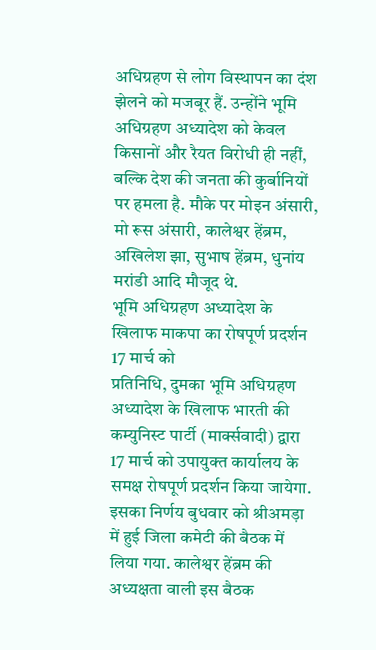अधिग्रहण से लोग विस्थापन का दंश झेलने को मजबूर हैं. उन्होंने भूमि अधिग्रहण अध्यादेश को केवल किसानों और रैयत विरोधी ही नहीं, बल्कि देश की जनता की कुर्बानियों पर हमला है. मौके पर मोइन अंसारी, मो रूस अंसारी, कालेश्वर हेंब्रम, अखिलेश झा, सुभाष हेंब्रम, धुनांय मरांडी आदि मौजूद थे.
भूमि अधिग्रहण अध्यादेश के खिलाफ माकपा का रोषपूर्ण प्रदर्शन 17 मार्च को
प्रतिनिधि, दुमका भूमि अधिग्रहण अध्यादेश के खिलाफ भारती की कम्युनिस्ट पार्टी (मार्क्सवादी) द्वारा 17 मार्च को उपायुक्त कार्यालय के समक्ष रोषपूर्ण प्रदर्शन किया जायेगा. इसका निर्णय बुधवार को श्रीअमड़ा में हुई जिला कमेटी की बैठक में लिया गया. कालेश्वर हेंब्रम की अध्यक्षता वाली इस बैठक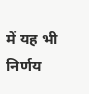में यह भी निर्णय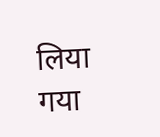लिया गया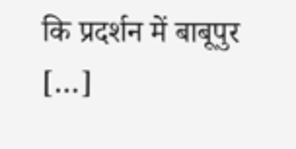कि प्रदर्शन में बाबूपुर […]